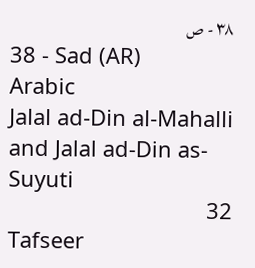٣٨ - ص
38 - Sad (AR)
Arabic
Jalal ad-Din al-Mahalli and Jalal ad-Din as-Suyuti
32
Tafseer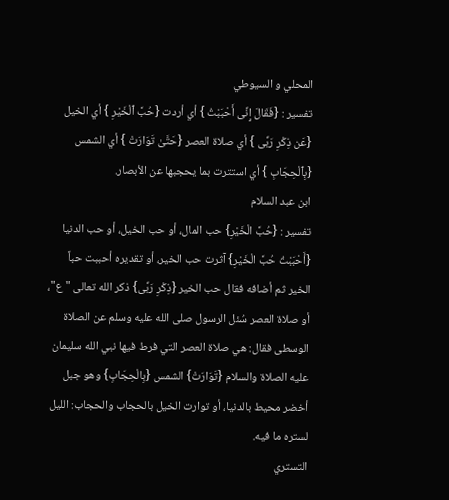المحلي و السيوطي
تفسير : {فَقَالَ إِنِّى أَحْبَبْتُ } أي أردت {حُبَّ ٱلْخَيْرِ } أي الخيل {عَن ذِكْرِ رَبِّى } أي صلاة العصر {حَتَّىٰ تَوَارَتْ } أي الشمس {بِٱلْحِجَابِ } أي استترت بما يحجبها عن الأبصار.
ابن عبد السلام
تفسير : {حُبَّ الْخَيْرِ} حب المال، أو حب الخيل، أو حب الدنيا {أَحْبَبْتُ حُبَّ الْخَيْرِ} آثرت حب الخير، أو تقديره أحببت حباً الخير ثم أضافه فقال حب الخير {ذِكْرِ رَبِّى} ذكر الله تعالى "ع"، أو صلاة العصر سُئل الرسول صلى الله عليه وسلم عن الصلاة الوسطى فقال: هي صلاة العصر التي فرط فيها نبي الله سليمان عليه الصلاة والسلام {تَوَارَتْ} الشمس {بِالْحِجَابِ} وهو جبل أخضر محيط بالدنيا، أو توارت الخيل بالحجاب والحجاب: الليل لستره ما فيه.
التستري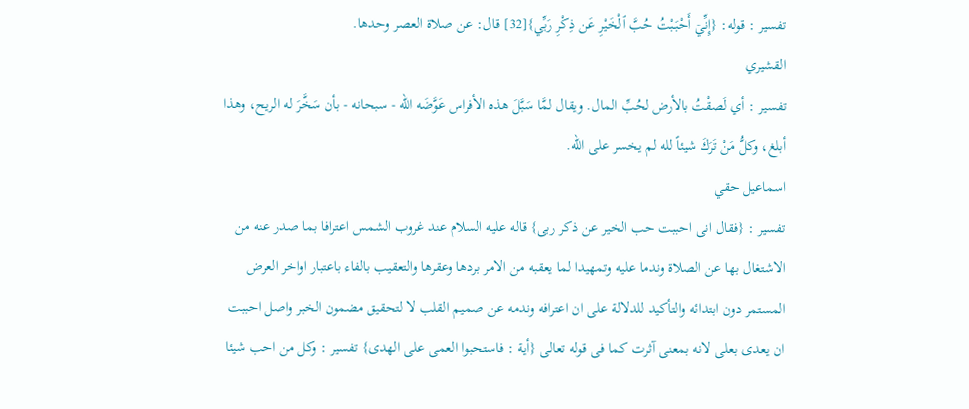تفسير : قوله: {إِنِّيۤ أَحْبَبْتُ حُبَّ ٱلْخَيْرِ عَن ذِكْرِ رَبِّي}[32] قال: عن صلاة العصر وحدها.
القشيري
تفسير : أي لَصقْتُ بالأرض لحُبِّ المال. ويقال لمَّا سَبَّلَ هذه الأفراس عَوَّضَه الله - سبحانه - بأن سَخَّرَ له الريح، وهذا أبلغ، وكلُّ مَنْ تَرَكَ شيئاً لله لم يخسر على الله.
اسماعيل حقي
تفسير : {فقال انى احببت حب الخير عن ذكر ربى} قاله عليه السلام عند غروب الشمس اعترافا بما صدر عنه من الاشتغال بها عن الصلاة وندما عليه وتمهيدا لما يعقبه من الامر بردها وعقرها والتعقيب بالفاء باعتبار اواخر العرض المستمر دون ابتدائه والتأكيد للدلالة على ان اعترافه وندمه عن صميم القلب لا لتحقيق مضمون الخبر واصل احببت ان يعدى بعلى لانه بمعنى آثرت كما فى قوله تعالى {أية : فاستحبوا العمى على الهدى} تفسير : وكل من احب شيئا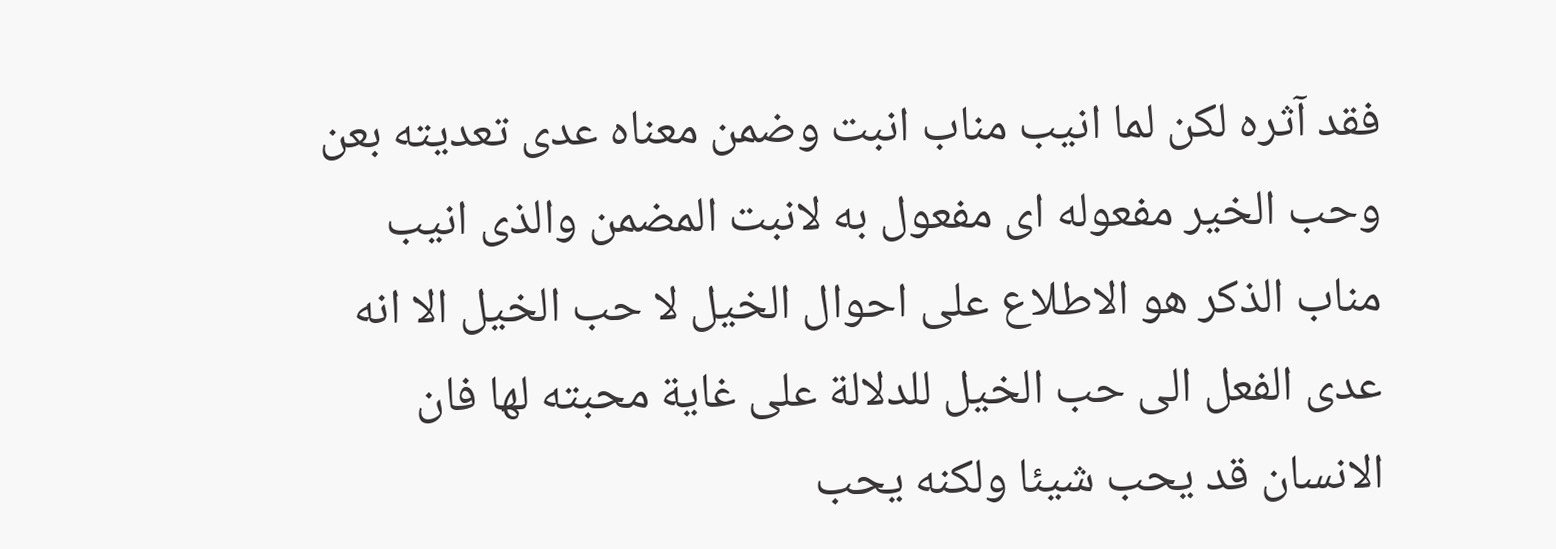فقد آثره لكن لما انيب مناب انبت وضمن معناه عدى تعديته بعن وحب الخير مفعوله اى مفعول به لانبت المضمن والذى انيب مناب الذكر هو الاطلاع على احوال الخيل لا حب الخيل الا انه عدى الفعل الى حب الخيل للدلالة على غاية محبته لها فان الانسان قد يحب شيئا ولكنه يحب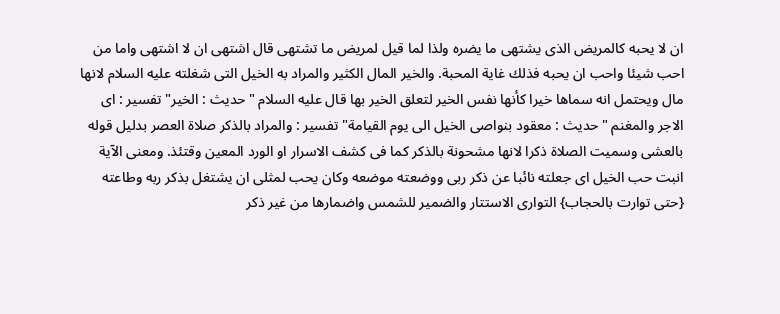ان لا يحبه كالمريض الذى يشتهى ما يضره ولذا لما قيل لمريض ما تشتهى قال اشتهى ان لا اشتهى واما من احب شيئا واحب ان يحبه فذلك غاية المحبة. والخير المال الكثير والمراد به الخيل التى شغلته عليه السلام لانها مال ويحتمل انه سماها خيرا كأنها نفس الخير لتعلق الخير بها قال عليه السلام "حديث : الخير" تفسير : اى الاجر والمغنم "حديث : معقود بنواصى الخيل الى يوم القيامة" تفسير : والمراد بالذكر صلاة العصر بدليل قوله بالعشى وسميت الصلاة ذكرا لانها مشحونة بالذكر كما فى كشف الاسرار او الورد المعين وقتئذ. ومعنى الآية انبت حب الخيل اى جعلته نائبا عن ذكر ربى ووضعته موضعه وكان يحب لمثلى ان يشتغل بذكر ربه وطاعته {حتى توارت بالحجاب} التوارى الاستتار والضمير للشمس واضمارها من غير ذكر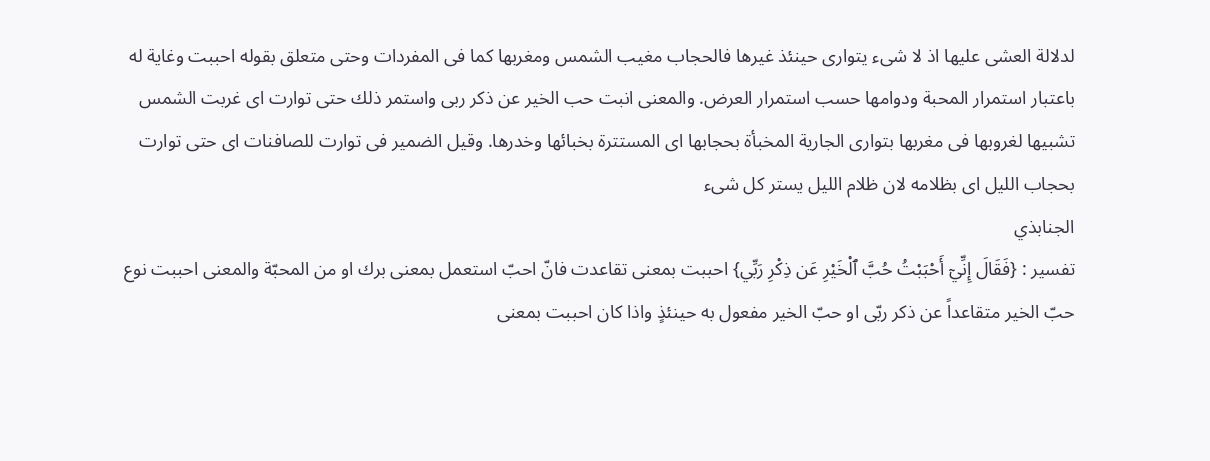لدلالة العشى عليها اذ لا شىء يتوارى حينئذ غيرها فالحجاب مغيب الشمس ومغربها كما فى المفردات وحتى متعلق بقوله احببت وغاية له باعتبار استمرار المحبة ودوامها حسب استمرار العرض. والمعنى انبت حب الخير عن ذكر ربى واستمر ذلك حتى توارت اى غربت الشمس تشبيها لغروبها فى مغربها بتوارى الجارية المخبأة بحجابها اى المستترة بخبائها وخدرها. وقيل الضمير فى توارت للصافنات اى حتى توارت بحجاب الليل اى بظلامه لان ظلام الليل يستر كل شىء
الجنابذي
تفسير : {فَقَالَ إِنِّيۤ أَحْبَبْتُ حُبَّ ٱلْخَيْرِ عَن ذِكْرِ رَبِّي} احببت بمعنى تقاعدت فانّ احبّ استعمل بمعنى برك او من المحبّة والمعنى احببت نوع حبّ الخير متقاعداً عن ذكر ربّى او حبّ الخير مفعول به حينئذٍ واذا كان احببت بمعنى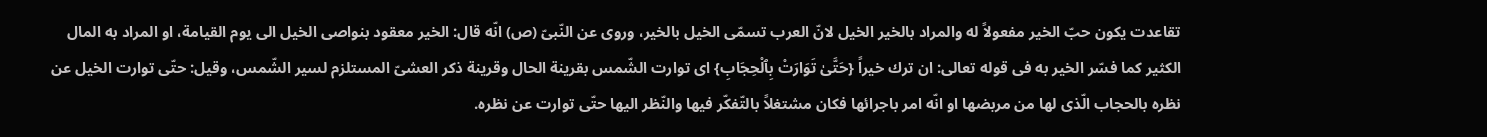تقاعدت يكون حبّ الخير مفعولاً له والمراد بالخير الخيل لانّ العرب تسمّى الخيل بالخير، وروى عن النّبىّ (ص) انّه قال: الخير معقود بنواصى الخيل الى يوم القيامة، او المراد به المال الكثير كما فسّر الخير به فى قوله تعالى: ان ترك خيراً {حَتَّىٰ تَوَارَتْ بِٱلْحِجَابِ} اى توارت الشّمس بقرينة الحال وقرينة ذكر العشىّ المستلزم لسير الشّمس، وقيل: حتّى توارت الخيل عن نظره بالحجاب الّذى لها من مربضها او انّه امر باجرائها فكان مشتغلاً بالتّفكّر فيها والنّظر اليها حتّى توارت عن نظره.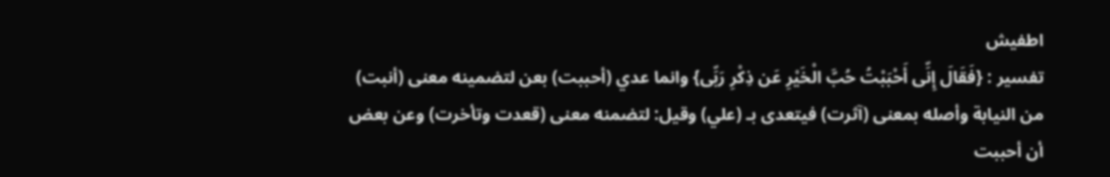اطفيش
تفسير : {فَقَالَ إِنِّى أَحْبَبْتُ حُبَّ الْخَيْرِ عَن ذِكْرِ رَبِّى} وانما عدي (أحببت) بعن لتضمينه معنى (أنبت) من النيابة وأصله بمعنى (آثرت) فيتعدى بـ (علي) وقيل: لتضمنه معنى (قعدت وتأخرت) وعن بعض أن أحببت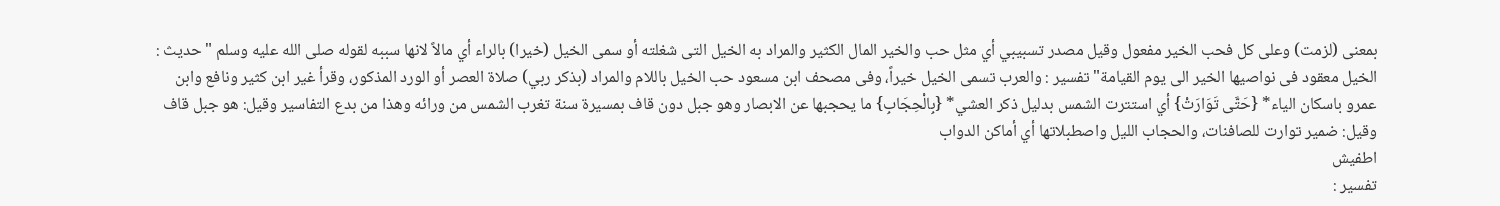بمعنى (لزمت) وعلى كل فحب الخير مفعول وقيل مصدر تسبيبي أي مثل حب والخير المال الكثير والمراد به الخيل التى شغلته أو سمى الخيل (خيرا) بالراء أي مالاً لانها سببه لقوله صلى الله عليه وسلم "حديث : الخيل معقود فى نواصيها الخير الى يوم القيامة" تفسير : والعرب تسمى الخيل خيراً، وفى مصحف ابن مسعود حب الخيل باللام والمراد (بذكر ربي) صلاة العصر أو الورد المذكور، وقرأ غير ابن كثير ونافع وابن عمرو باسكان الياء* {حَتَّى تَوَارَتْ} أي استترت الشمس بدليل ذكر العشي* {بِالْحِجَابِ} ما يحجبها عن الابصار وهو جبل دون قاف بمسيرة سنة تغرب الشمس من ورائه وهذا من بدع التفاسير وقيل: هو جبل قاف وقيل: ضمير توارت للصافنات، والحجاب الليل واصطبلاتها أي أماكن الدواب
اطفيش
تفسير :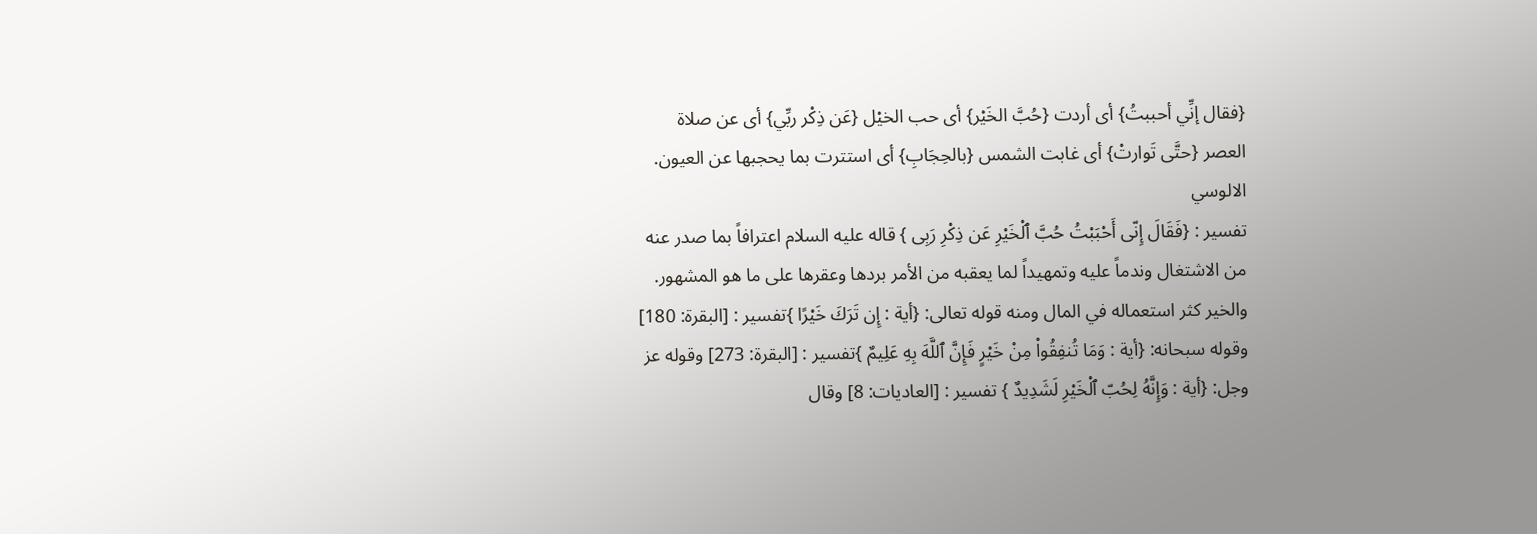{فقال إنِّي أحببتُ} أى أردت {حُبَّ الخَيْر} أى حب الخيْل {عَن ذِكْر ربِّي} أى عن صلاة العصر {حتَّى تَوارتْ} أى غابت الشمس {بالحِجَابِ} أى استترت بما يحجبها عن العيون.
الالوسي
تفسير : {فَقَالَ إِنّى أَحْبَبْتُ حُبَّ ٱلْخَيْرِ عَن ذِكْرِ رَبِى } قاله عليه السلام اعترافاً بما صدر عنه من الاشتغال وندماً عليه وتمهيداً لما يعقبه من الأمر بردها وعقرها على ما هو المشهور. والخير كثر استعماله في المال ومنه قوله تعالى: {أية : إِن تَرَكَ خَيْرًا }تفسير : [البقرة: 180] وقوله سبحانه: {أية : وَمَا تُنفِقُواْ مِنْ خَيْرٍ فَإِنَّ ٱللَّهَ بِهِ عَلِيمٌ }تفسير : [البقرة: 273] وقوله عز وجل: {أية : وَإِنَّهُ لِحُبّ ٱلْخَيْرِ لَشَدِيدٌ } تفسير : [العاديات: 8] وقال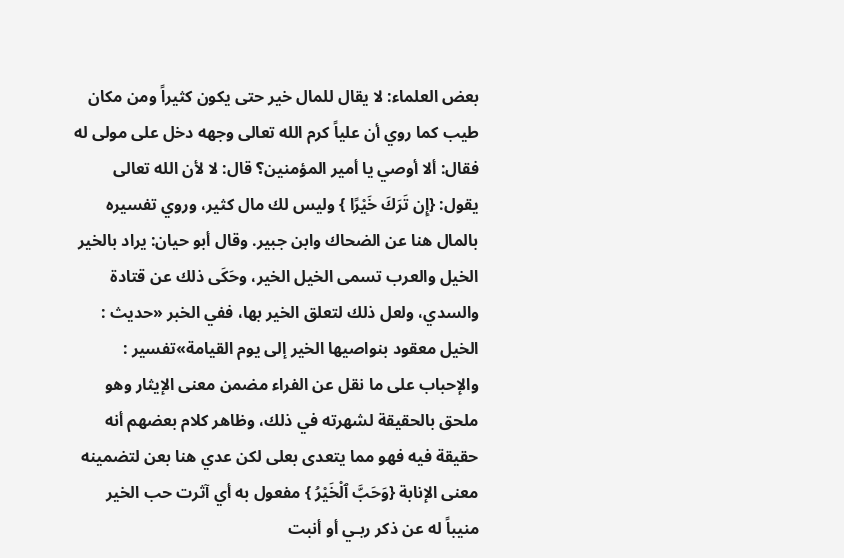بعض العلماء: لا يقال للمال خير حتى يكون كثيراً ومن مكان طيب كما روي أن علياً كرم الله تعالى وجهه دخل على مولى له فقال: ألا أوصي يا أمير المؤمنين؟ قال: لا لأن الله تعالى يقول: {إِن تَرَكَ خَيْرًا } وليس لك مال كثير، وروي تفسيره بالمال هنا عن الضحاك وابن جبير. وقال أبو حيان: يراد بالخير الخيل والعرب تسمى الخيل الخير، وحَكَى ذلك عن قتادة والسدي، ولعل ذلك لتعلق الخير بها، ففي الخبر «حديث : الخيل معقود بنواصيها الخير إلى يوم القيامة»تفسير : والإحباب على ما نقل عن الفراء مضمن معنى الإيثار وهو ملحق بالحقيقة لشهرته في ذلك، وظاهر كلام بعضهم أنه حقيقة فيه فهو مما يتعدى بعلى لكن عدي هنا بعن لتضمينه معنى الإنابة {وَحَبَّ ٱلْخَيْرُ } مفعول به أي آثرت حب الخير منيباً له عن ذكر ربـي أو أنبت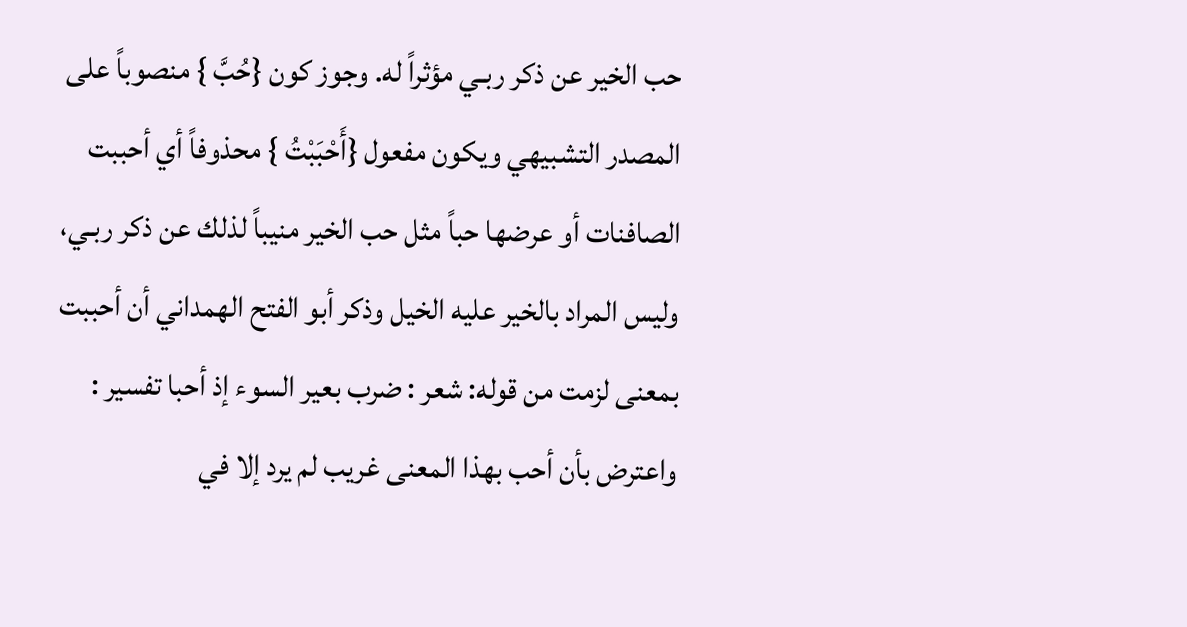حب الخير عن ذكر ربـي مؤثراً له. وجوز كون {حُبَّ } منصوباً على المصدر التشبيهي ويكون مفعول {أَحْبَبْتُ } محذوفاً أي أحببت الصافنات أو عرضها حباً مثل حب الخير منيباً لذلك عن ذكر ربـي، وليس المراد بالخير عليه الخيل وذكر أبو الفتح الهمداني أن أحببت بمعنى لزمت من قوله: شعر : ضرب بعير السوء إذ أحبا تفسير : واعترض بأن أحب بهذا المعنى غريب لم يرد إلا في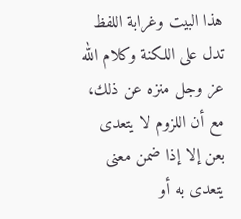هذا البيت وغرابة اللفظ تدل على اللكنة وكلام الله عز وجل منزه عن ذلك، مع أن اللزوم لا يتعدى بعن إلا إذا ضمن معنى يتعدى به أو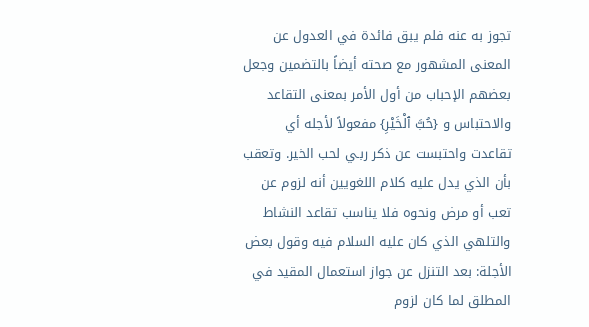تجوز به عنه فلم يبق فائدة في العدول عن المعنى المشهور مع صحته أيضاً بالتضمين وجعل بعضهم الإحباب من أول الأمر بمعنى التقاعد والاحتباس و {حُبَّ ٱلْخَيْرِ} مفعولاً لأجله أي تقاعدت واحتبست عن ذكر ربـي لحب الخير. وتعقب بأن الذي يدل عليه كلام اللغويين أنه لزوم عن تعب أو مرض ونحوه فلا يناسب تقاعد النشاط والتلهي الذي كان عليه السلام فيه وقول بعض الأجلة: بعد التنزل عن جواز استعمال المقيد في المطلق لما كان لزوم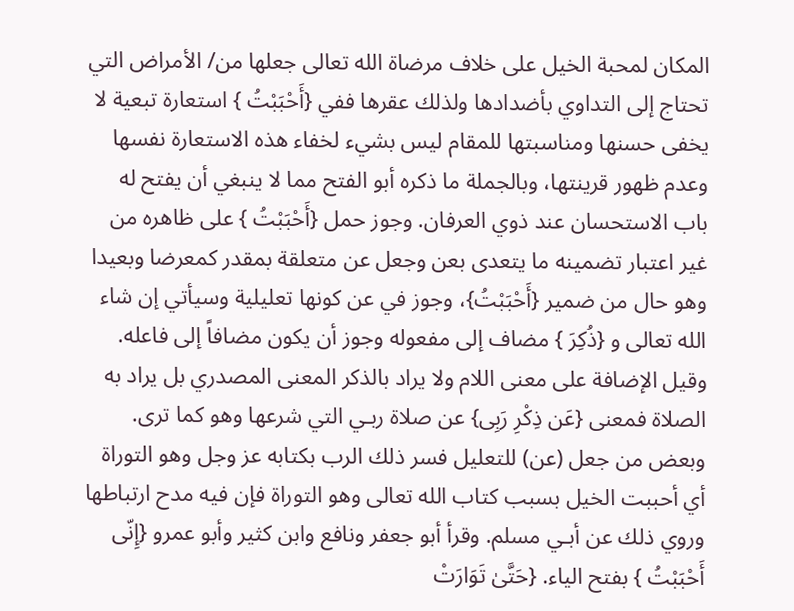المكان لمحبة الخيل على خلاف مرضاة الله تعالى جعلها من/ الأمراض التي تحتاج إلى التداوي بأضدادها ولذلك عقرها ففي {أَحْبَبْتُ } استعارة تبعية لا يخفى حسنها ومناسبتها للمقام ليس بشيء لخفاء هذه الاستعارة نفسها وعدم ظهور قرينتها، وبالجملة ما ذكره أبو الفتح مما لا ينبغي أن يفتح له باب الاستحسان عند ذوي العرفان. وجوز حمل {أَحْبَبْتُ } على ظاهره من غير اعتبار تضمينه ما يتعدى بعن وجعل عن متعلقة بمقدر كمعرضا وبعيدا وهو حال من ضمير {أَحْبَبْتُ}، وجوز في عن كونها تعليلية وسيأتي إن شاء الله تعالى و {ذُكِرَ } مضاف إلى مفعوله وجوز أن يكون مضافاً إلى فاعله. وقيل الإضافة على معنى اللام ولا يراد بالذكر المعنى المصدري بل يراد به الصلاة فمعنى {عَن ذِكْرِ رَبِى} عن صلاة ربـي التي شرعها وهو كما ترى. وبعض من جعل (عن) للتعليل فسر ذلك الرب بكتابه عز وجل وهو التوراة أي أحببت الخيل بسبب كتاب الله تعالى وهو التوراة فإن فيه مدح ارتباطها وروي ذلك عن أبـي مسلم. وقرأ أبو جعفر ونافع وابن كثير وأبو عمرو {إِنّى أَحْبَبْتُ } بفتح الياء. {حَتَّىٰ تَوَارَتْ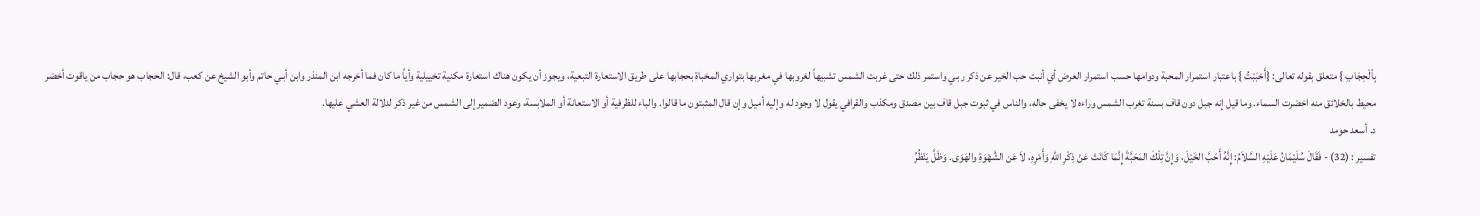بِٱلْحِجَابِ } متعلق بقوله تعالى: {أَحْبَبْتُ } باعتبار استمرار المحبة ودوامها حسب استمرار العرض أي أنبت حب الخير عن ذكر ربـي واستمر ذلك حتى غربت الشمس تشبيهاً لغروبها في مغربها بتواري المخباة بحجابها على طريق الاستعارة التبعية، ويجوز أن يكون هناك استعارة مكنية تخييلية وأياً ما كان فما أخرجه ابن المنذر وابن أبـي حاتم وأبو الشيخ عن كعب، قال: الحجاب هو حجاب من ياقوت أخضر محيط بالخلائق منه اخضرت السماء. وما قيل إنه جبل دون قاف بسنة تغرب الشمس وراءه لا يخفى حاله، والناس في ثبوت جبل قاف بين مصدق ومكذب والقرافي يقول لا وجود له وإليه أميل وإن قال المثبتون ما قالوا. والباء للظرفية أو الاستعانة أو الملابسة، وعود الضمير إلى الشمس من غير ذكر لدلالة العشي عليها.
د. أسعد حومد
تفسير : (32) - فَقَالَ سُلَيْمَانُ عَلَيْهِ السَّلاَمُ: إِنَّهُ أَحَبَّ الخَيْلَ، وَإِنَّ تِلْكَ المَحَبَّةَ إِنَّمَا كَانَتْ عَنْ ذِكْرِ اللهِ وَأَمْرِهِ، لاَ عَن الشَّهْوَةِ والهَوَى. وَظَلَّ يَنْظُرُ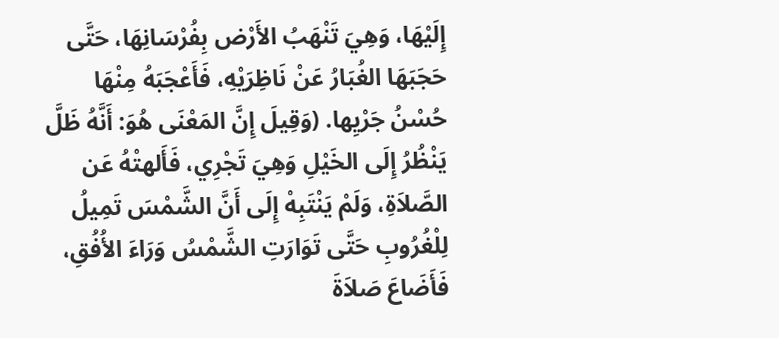إِلَيْهَا، وَهِيَ تَنْهَبُ الأَرْض بِفُرْسَانِهَا، حَتَّى حَجَبَهَا الغُبَارُ عَنْ نَاظِرَيْهِ، فَأَعْجَبَهُ مِنْهَا حُسْنُ جَرْيِها. (وَقِيلَ إِنَّ المَعْنَى هُوَ: أَنَّهُ ظَلَّ يَنْظُرُ إِلَى الخَيْلِ وَهِيَ تَجْرِي، فَأَلهتْهُ عَن الصَّلاَةِ، وَلَمْ يَنْتَبِهْ إِلَى أَنَّ الشَّمْسَ تَمِيلُ لِلْغُرُوبِ حَتَّى تَوَارَتِ الشَّمْسُ وَرَاءَ الأُفُقِ، فَأَضَاعَ صَلاَةَ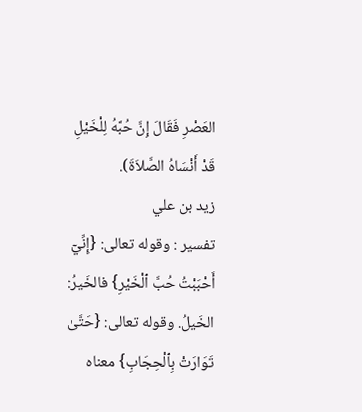العَصْرِ فَقَالَ إِنَّ حُبَّهُ لِلْخَيْلِ قَدْ أَنْسَاهُ الصَّلاَةَ).
زيد بن علي
تفسير : وقوله تعالى: {إِنِّيۤ أَحْبَبْتُ حُبَّ ٱلْخَيْرِ} فالخَيرُ: الخَيلُ. وقوله تعالى: {حَتَّىٰ تَوَارَتْ بِٱلْحِجَابِ} معناه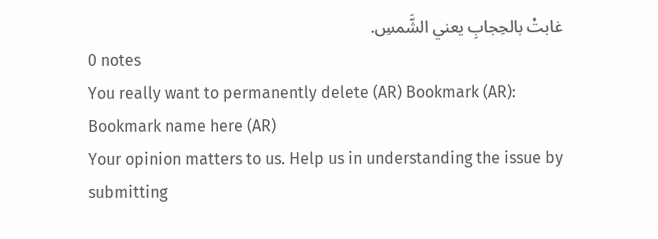غابتْ بالحِجابِ يعني الشَّمسِ.
0 notes
You really want to permanently delete (AR) Bookmark (AR): Bookmark name here (AR)
Your opinion matters to us. Help us in understanding the issue by submitting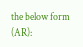the below form (AR):